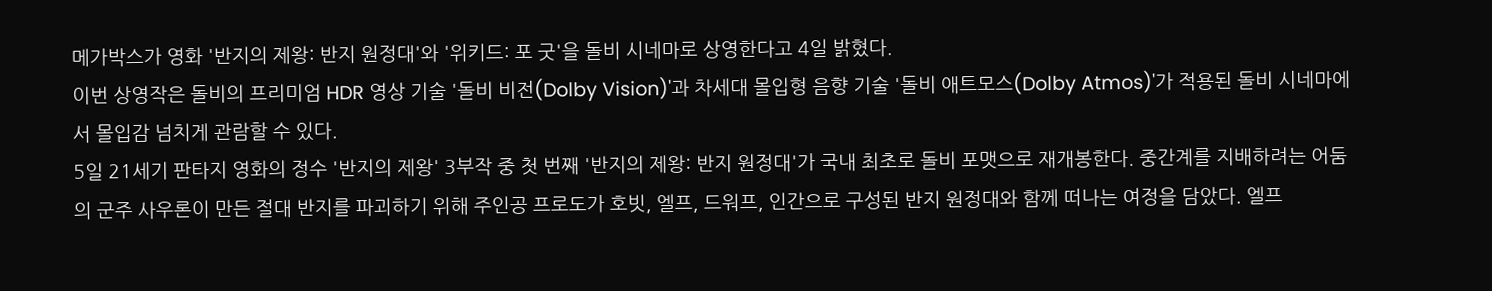메가박스가 영화 '반지의 제왕: 반지 원정대'와 '위키드: 포 굿'을 돌비 시네마로 상영한다고 4일 밝혔다.
이번 상영작은 돌비의 프리미엄 HDR 영상 기술 '돌비 비전(Dolby Vision)'과 차세대 몰입형 음향 기술 '돌비 애트모스(Dolby Atmos)'가 적용된 돌비 시네마에서 몰입감 넘치게 관람할 수 있다.
5일 21세기 판타지 영화의 정수 '반지의 제왕' 3부작 중 첫 번째 '반지의 제왕: 반지 원정대'가 국내 최초로 돌비 포맷으로 재개봉한다. 중간계를 지배하려는 어둠의 군주 사우론이 만든 절대 반지를 파괴하기 위해 주인공 프로도가 호빗, 엘프, 드워프, 인간으로 구성된 반지 원정대와 함께 떠나는 여정을 담았다. 엘프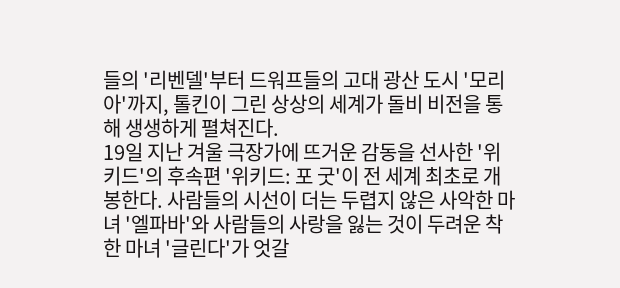들의 '리벤델'부터 드워프들의 고대 광산 도시 '모리아'까지, 톨킨이 그린 상상의 세계가 돌비 비전을 통해 생생하게 펼쳐진다.
19일 지난 겨울 극장가에 뜨거운 감동을 선사한 '위키드'의 후속편 '위키드: 포 굿'이 전 세계 최초로 개봉한다. 사람들의 시선이 더는 두렵지 않은 사악한 마녀 '엘파바'와 사람들의 사랑을 잃는 것이 두려운 착한 마녀 '글린다'가 엇갈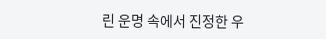린 운명 속에서 진정한 우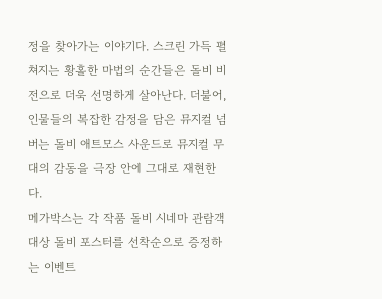정을 찾아가는 이야기다. 스크린 가득 펼쳐지는 황홀한 마법의 순간들은 돌비 비전으로 더욱 선명하게 살아난다. 더불어, 인물들의 복잡한 감정을 담은 뮤지컬 넘버는 돌비 애트모스 사운드로 뮤지컬 무대의 감동을 극장 안에 그대로 재현한다.
메가박스는 각 작품 돌비 시네마 관람객 대상 돌비 포스터를 선착순으로 증정하는 이벤트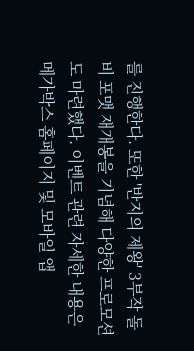를 진행한다. 또한 '반지의 제왕' 3부작 돌비 포맷 재개봉을 기념해 다양한 프로모션도 마련했다. 이벤트 관련 자세한 내용은 메가박스 홈페이지 및 모바일 앱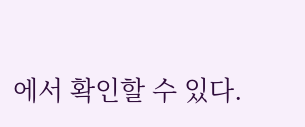에서 확인할 수 있다.